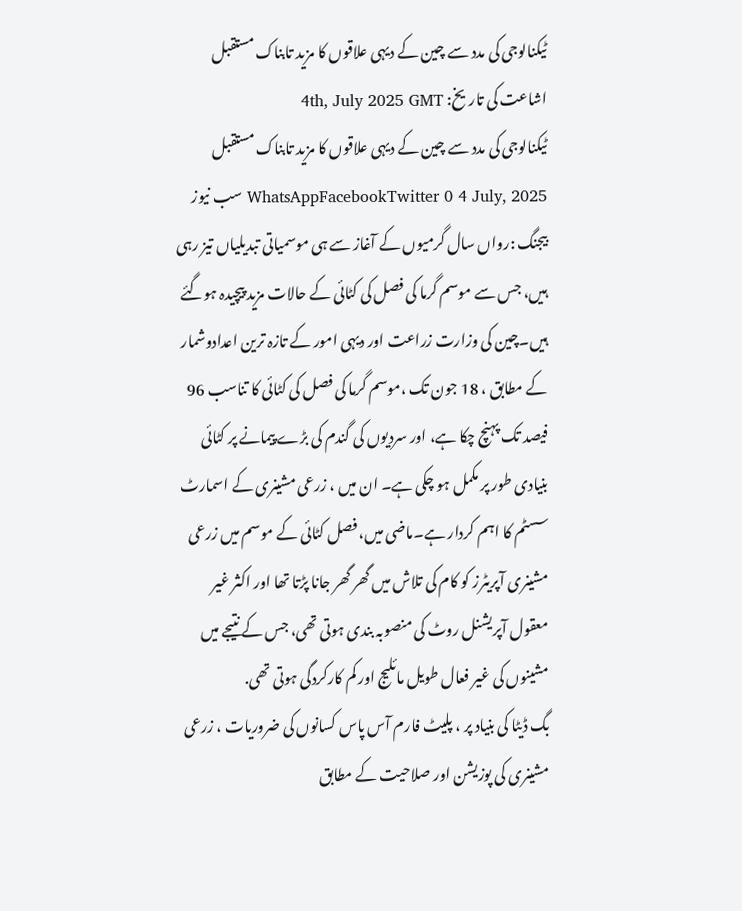ٹیکنالوجی کی مدد سے چین کے دیہی علاقوں کا مزید تابناک مستقبل
اشاعت کی تاریخ: 4th, July 2025 GMT
ٹیکنالوجی کی مدد سے چین کے دیہی علاقوں کا مزید تابناک مستقبل WhatsAppFacebookTwitter 0 4 July, 2025 سب نیوز
بیجنگ :رواں سال گرمیوں کے آغاز سے ہی موسمیاتی تبدیلیاں تیز رہی ہیں، جس سے موسم گرما کی فصل کی کٹائی کے حالات مزید پیچیدہ ہوگئے ہیں۔چین کی وزارت زراعت اور دیہی امور کے تازہ ترین اعدادوشمار کے مطابق ، 18 جون تک ،موسم گرما کی فصل کی کٹائی کا تناسب 96 فیصد تک پہنچ چکا ہے، اور سردیوں کی گندم کی بڑے پیمانے پر کٹائی بنیادی طور پر مکمل ہو چکی ہے۔ ان میں ، زرعی مشینری کے اسمارٹ سسٹم کا اہم کردار ہے۔ماضی میں، فصل کٹائی کے موسم میں زرعی مشینری آپریٹرز کو کام کی تلاش میں گھر گھر جانا پڑتا تھا اور اکثر غیر معقول آپریشنل روٹ کی منصوبہ بندی ہوتی تھی، جس کے نتیجے میں مشینوں کی غیر فعال طویل مائلیج اور کم کارکردگی ہوتی تھی.
بگ ڈیٹا کی بنیاد پر ، پلیٹ فارم آس پاس کسانوں کی ضروریات ، زرعی مشینری کی پوزیشن اور صلاحیت کے مطابق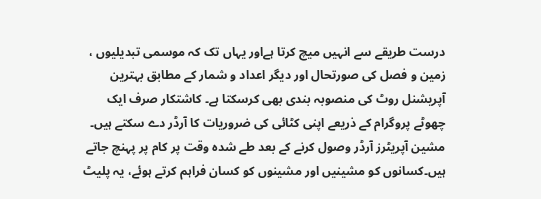درست طریقے سے انہیں میچ کرتا ہےاور یہاں تک کہ موسمی تبدیلیوں ، زمین و فصل کی صورتحال اور دیگر اعداد و شمار کے مطابق بہترین آپریشنل روٹ کی منصوبہ بندی بھی کرسکتا ہے۔ کاشتکار صرف ایک چھوٹے پروگرام کے ذریعے اپنی کٹائی کی ضروریات کا آرڈر دے سکتے ہیں۔ مشین آپریٹرز آرڈر وصول کرنے کے بعد طے شدہ وقت پر کام پر پہنچ جاتے ہیں۔کسانوں کو مشینیں اور مشینوں کو کسان فراہم کرتے ہوئے، یہ پلیٹ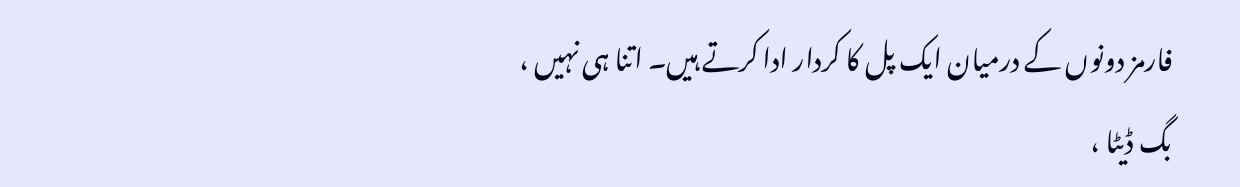فارمز دونوں کے درمیان ایک پل کا کردار ادا کرتے ہیں۔ اتنا ہی نہیں ، بگ ڈیٹا ،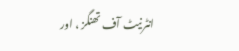انٹرنیٹ آف تھنگز ، اور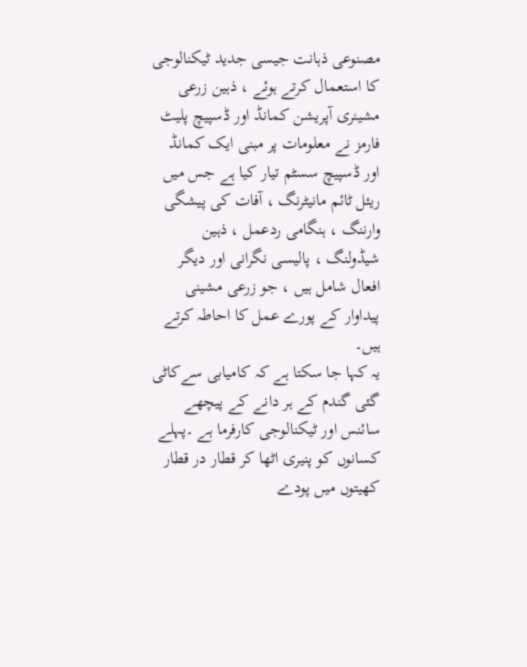مصنوعی ذہانت جیسی جدید ٹیکنالوجی کا استعمال کرتے ہوئے ، ذہین زرعی مشینری آپریشن کمانڈ اور ڈسپیچ پلیٹ فارمز نے معلومات پر مبنی ایک کمانڈ اور ڈسپیچ سسٹم تیار کیا ہے جس میں ریئل ٹائم مانیٹرنگ ، آفات کی پیشگی وارننگ ، ہنگامی ردعمل ، ذہین شیڈولنگ ، پالیسی نگرانی اور دیگر افعال شامل ہیں ، جو زرعی مشینی پیداوار کے پورے عمل کا احاطہ کرتے ہیں۔
یہ کہا جا سکتا ہے کہ کامیابی سےکاٹی گئی گندم کے ہر دانے کے پیچھے سائنس اور ٹیکنالوجی کارفرما ہے ۔پہلے کسانوں کو پنیری اٹھا کر قطار در قطار کھیتوں میں پودے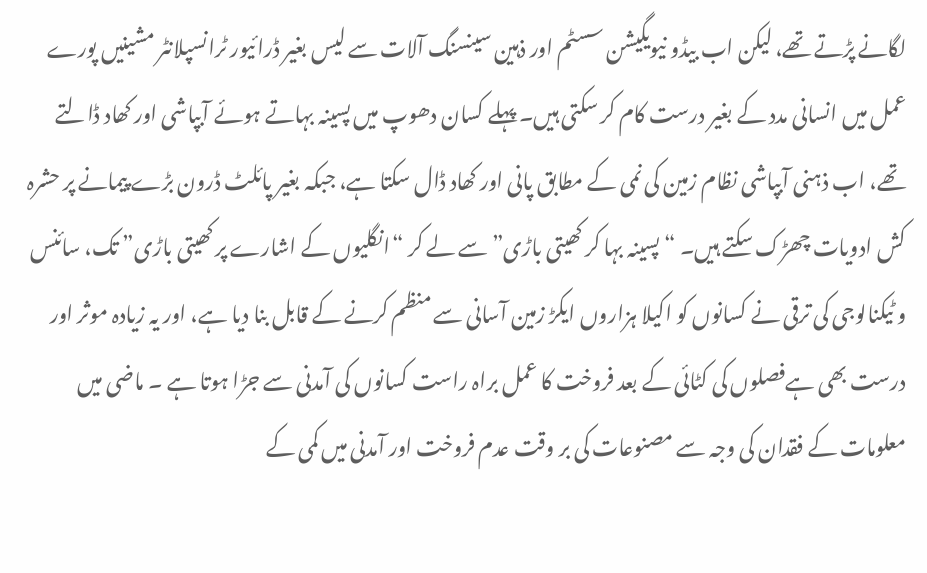لگانے پڑتے تھے، لیکن اب بیڈو نیویگیشن سسٹم اور ذہین سینسنگ آلات سے لیس بغیر ڈرائیور ٹرانسپلانٹر مشینیں پورے عمل میں انسانی مدد کے بغیر درست کام کر سکتی ہیں۔ پہلے کسان دھوپ میں پسینہ بہاتے ہوئے آبپاشی اور کھاد ڈالتے تھے، اب ذہنی آبپاشی نظام زمین کی نمی کے مطابق پانی اور کھاد ڈال سکتا ہے، جبکہ بغیر پائلٹ ڈرون بڑے پیمانے پر حشرہ کش ادویات چھڑک سکتے ہیں۔ “پسینہ بہا کر کھیتی باڑی” سے لے کر “انگلیوں کے اشارے پر کھیتی باڑی” تک، سائنس و ٹیکنالوجی کی ترقی نے کسانوں کو اکیلا ہزاروں ایکڑ زمین آسانی سے منظم کرنے کے قابل بنا دیا ہے، اور یہ زیادہ موثر اور درست بھی ہےفصلوں کی کٹائی کے بعد فروخت کا عمل براہ راست کسانوں کی آمدنی سے جڑا ہوتا ہے ۔ ماضی میں معلومات کے فقدان کی وجہ سے مصنوعات کی بر وقت عدم فروخت اور آمدنی میں کمی کے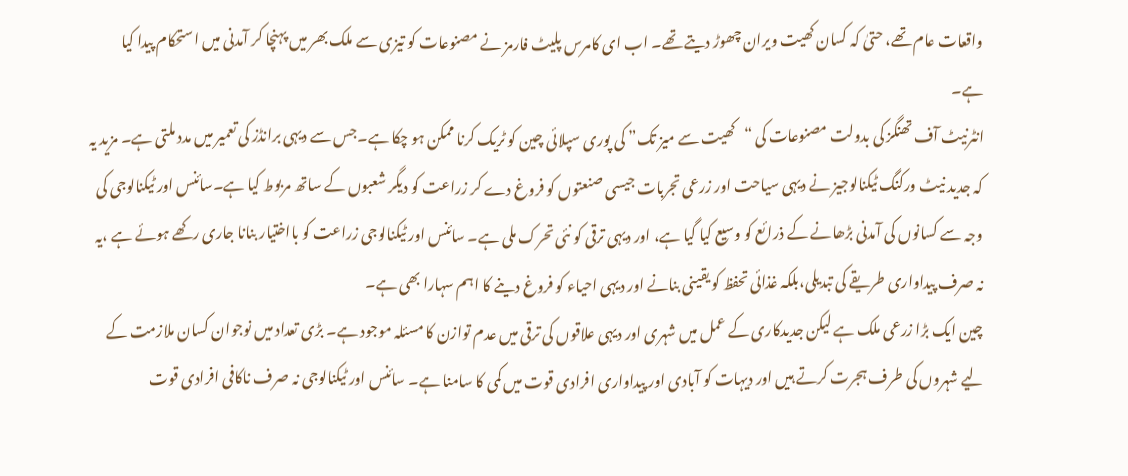واقعات عام تھے، حتیٰ کہ کسان کھیت ویران چھوڑ دیتے تھے۔ اب ای کامرس پلیٹ فارمز نے مصنوعات کو تیزی سے ملک بھر میں پہنچا کر آمدنی میں استحکام پیدا کیا ہے۔
انٹرنیٹ آف تھنگز کی بدولت مصنوعات کی “کھیت سے میز تک” کی پوری سپلائی چین کو ٹریک کرنا ممکن ہو چکا ہے۔جس سے دیہی برانڈز کی تعمیر میں مدد ملتی ہے۔ مزید یہ کہ جدید نیٹ ورکنگ ٹیکنالوجیز نے دیہی سیاحت اور زرعی تجربات جیسی صنعتوں کو فروغ دے کر زراعت کو دیگر شعبوں کے ساتھ مربوط کیا ہے۔سائنس اور ٹیکنالوجی کی وجہ سے کسانوں کی آمدنی بڑھانے کے ذرائع کو وسیع کیا گیا ہے، اور دیہی ترقی کو نئی تحرک ملی ہے۔ سائنس اور ٹیکنالوجی زراعت کو بااختیار بنانا جاری رکھے ہوئے ہے ،یہ نہ صرف پیداواری طریقے کی تبدیلی،بلکہ غذائی تحفظ کو یقینی بنانے اور دیہی احیاء کو فروغ دینے کا اہم سہارا بھی ہے۔
چین ایک بڑا زرعی ملک ہے لیکن جدیدکاری کے عمل میں شہری اور دیہی علاقوں کی ترقی میں عدم توازن کا مسئلہ موجود ہے۔ بڑی تعداد میں نوجوان کسان ملازمت کے لیے شہروں کی طرف ہجرت کرتے ہیں اور دیہات کو آبادی اور پیداواری افرادی قوت میں کمی کا سامنا ہے۔ سائنس اور ٹیکنالوجی نہ صرف ناکافی افرادی قوت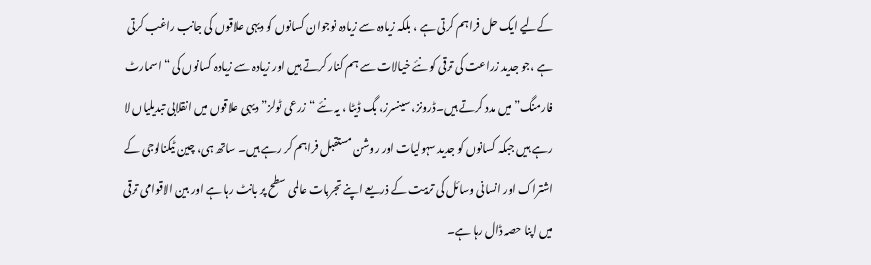کےلیے ایک حل فراہم کرتی ہے ، بلکہ زیادہ سے زیادہ نوجوان کسانوں کو دیہی علاقوں کی جانب راغب کرتی ہے ،جو جدید زراعت کی ترقی کو نئے خیالات سے ہم کنار کرتے ہیں اور زیادہ سے زیادہ کسانوں کی “اسمارٹ فارمنگ”میں مدد کرتے ہیں۔ڈرونز، سینسرز، بگ ڈیٹا ، یہ نئے “زرعی ٹولز” دیہی علاقوں میں انقلابی تبدیلیاں لا رہے ہیں جبکہ کسانوں کو جدید سہولیات اور روشن مستقبل فراہم کر رہے ہیں۔ ساتھ ہی، چین ٹیکنالوجی کے اشتراک اور انسانی وسائل کی تربیت کے ذریعے اپنے تجربات عالمی سطح پر بانٹ رہا ہے اور بین الاقوامی ترقی میں اپنا حصہ ڈال رہا ہے۔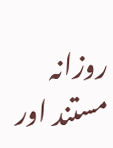روزانہ مستند اور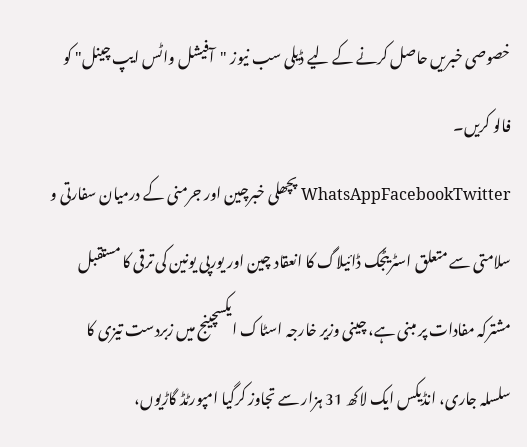خصوصی خبریں حاصل کرنے کے لیے ڈیلی سب نیوز "آفیشل واٹس ایپ چینل" کو فالو کریں۔
WhatsAppFacebookTwitter پچھلی خبرچین اور جرمنی کے درمیان سفارتی و سلامتی سے متعلق اسٹریٹجک ڈائیلاگ کا انعقاد چین اور یورپی یونین کی ترقی کا مستقبل مشترکہ مفادات پر مبنی ہے، چینی وزیر خارجہ اسٹاک ایکسچینج میں زبردست تیزی کا سلسلہ جاری، انڈیکس ایک لاکھ 31 ہزار سے تجاوز کرگیا امپورٹڈ گاڑیوں،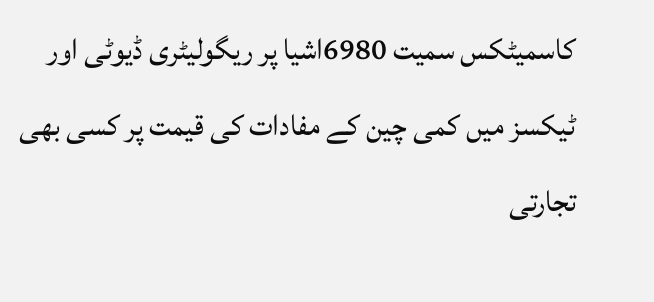کاسمیٹکس سمیت 6980اشیا پر ریگولیٹری ڈیوٹی اور ٹیکسز میں کمی چین کے مفادات کی قیمت پر کسی بھی تجارتی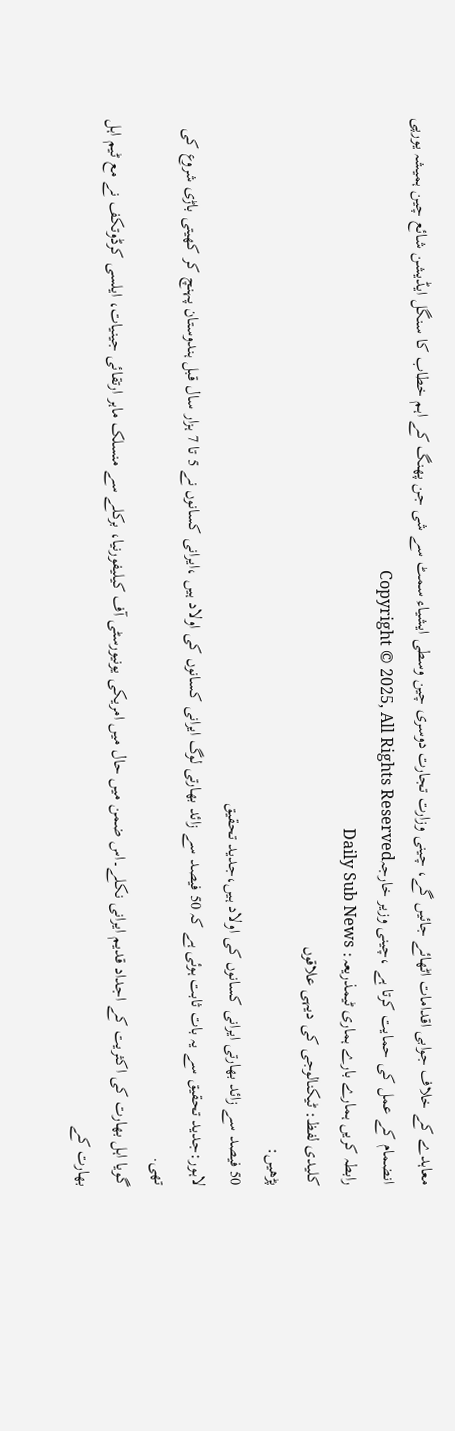معاہدے کے خلاف جوابی اقدامات اٹھائے جائیں گے، چینی وزارت تجارت دوسری چین وسطی ایشیاء سمٹ سے شی جن پھنگ کے اہم خطاب کا سنگل ایڈیشن شائع چین ہمیشہ یورپی انضمام کے عمل کی حمایت کرتا ہے ،چینی وزیر خارجہCopyright © 2025, All Rights Reserved
رابطہ کریں ہمارے بارے ہماری ٹیمذریعہ: Daily Sub News
کلیدی لفظ: ٹیکنالوجی کی دیہی علاقوں
پڑھیں:
50 فیصد سے زائد بھارتی ایرانی کسانوں کی اولاد ہیں،جدید تحقیق
لاہور:جدید تحقیق سے یہ بات ثابت ہوئی ہے کہ 50 فیصد سے زائد بھارتی لوگ ایرانی کسانوں کی اولاد ہیں ،ایرانی کسانوں نے 5 تا 7 ہزار سال قبل ہندوستان پہنچ کر کھیتی باڑی شروع کی تھی.
گویا اہل بھارت کی اکثریت کے اجداد قدیم ایرانی نکلے۔اس ضمن میں حال میں امریکی یونیورسٹی آف کیلیفورنیا، برکلے سے منسلک ماہر ارتقائی جینیات، ایلسی کرڈوتکف نے مع ٹیم اہل بھارت کے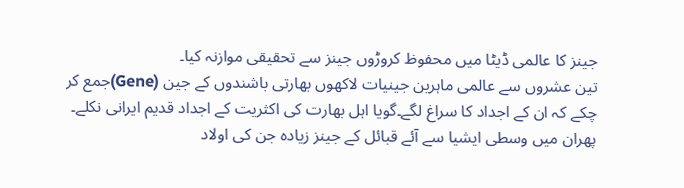جینز کا عالمی ڈیٹا میں محفوظ کروڑوں جینز سے تحقیقی موازنہ کیا۔
تین عشروں سے عالمی ماہرین جینیات لاکھوں بھارتی باشندوں کے جین (Gene)جمع کر چکے کہ ان کے اجداد کا سراغ لگے۔گویا اہل بھارت کی اکثریت کے اجداد قدیم ایرانی نکلے۔
پھران میں وسطی ایشیا سے آئے قبائل کے جینز زیادہ جن کی اولاد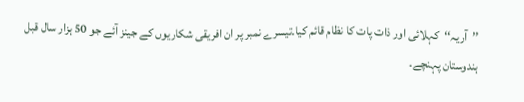’’آریہ‘‘کہلائی اور ذات پات کا نظام قائم کیا۔تیسرے نمبر پر ان افریقی شکاریوں کے جینز آئے جو 50 ہزار سال قبل ہندوستان پہنچے۔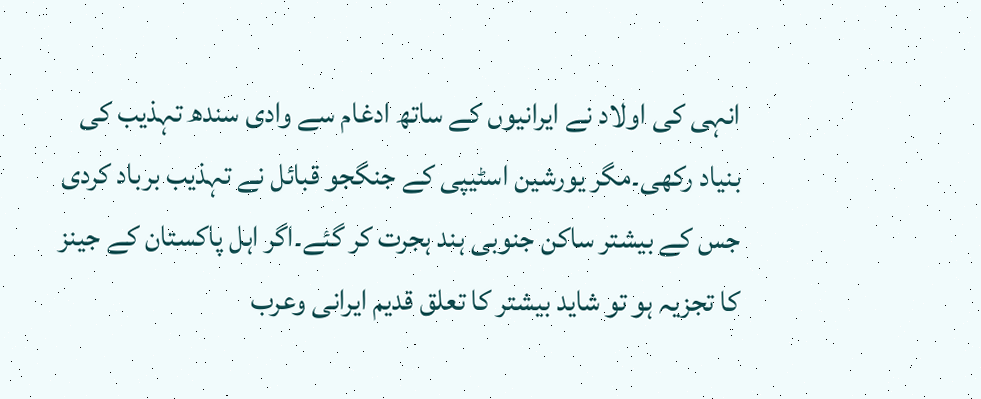انہی کی اولاد نے ایرانیوں کے ساتھ ادغام سے وادی سندھ تہذیب کی بنیاد رکھی۔مگر یورشین اسٹیپی کے جنگجو قبائل نے تہذیب برباد کردی جس کے بیشتر ساکن جنوبی ہند ہجرت کر گئے۔اگر اہل پاکستان کے جینز کا تجزیہ ہو تو شاید بیشتر کا تعلق قدیم ایرانی وعرب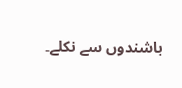باشندوں سے نکلے۔